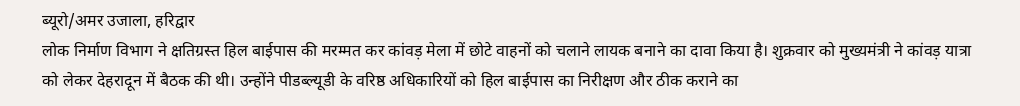ब्यूरो/अमर उजाला, हरिद्वार
लोक निर्माण विभाग ने क्षतिग्रस्त हिल बाईपास की मरम्मत कर कांवड़ मेला में छोटे वाहनों को चलाने लायक बनाने का दावा किया है। शुक्रवार को मुख्यमंत्री ने कांवड़ यात्रा को लेकर देहरादून में बैठक की थी। उन्होंने पीडब्ल्यूडी के वरिष्ठ अधिकारियों को हिल बाईपास का निरीक्षण और ठीक कराने का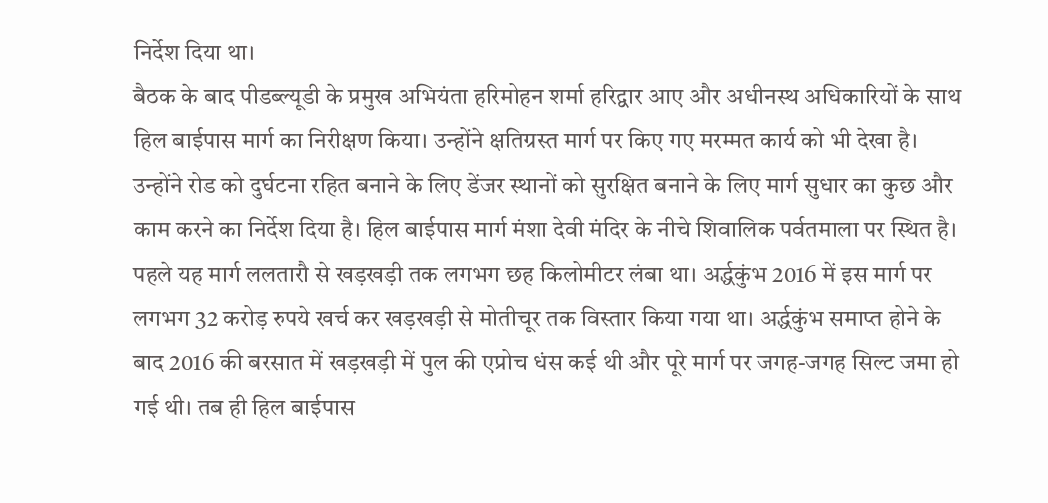निर्देश दिया था।
बैठक के बाद पीडब्ल्यूडी के प्रमुख अभियंता हरिमोहन शर्मा हरिद्वार आए और अधीनस्थ अधिकारियों के साथ हिल बाईपास मार्ग का निरीक्षण किया। उन्होंने क्षतिग्रस्त मार्ग पर किए गए मरम्मत कार्य को भी देखा है। उन्होंने रोड को दुर्घटना रहित बनाने के लिए डेंजर स्थानों को सुरक्षित बनाने के लिए मार्ग सुधार का कुछ और काम करने का निर्देश दिया है। हिल बाईपास मार्ग मंशा देवी मंदिर के नीचे शिवालिक पर्वतमाला पर स्थित है। पहले यह मार्ग ललतारौ से खड़खड़ी तक लगभग छह किलोमीटर लंबा था। अर्द्धकुंभ 2016 में इस मार्ग पर लगभग 32 करोड़ रुपये खर्च कर खड़खड़ी से मोतीचूर तक विस्तार किया गया था। अर्द्धकुंभ समाप्त होने के बाद 2016 की बरसात में खड़खड़ी में पुल की एप्रोच धंस कई थी और पूरे मार्ग पर जगह-जगह सिल्ट जमा हो गई थी। तब ही हिल बाईपास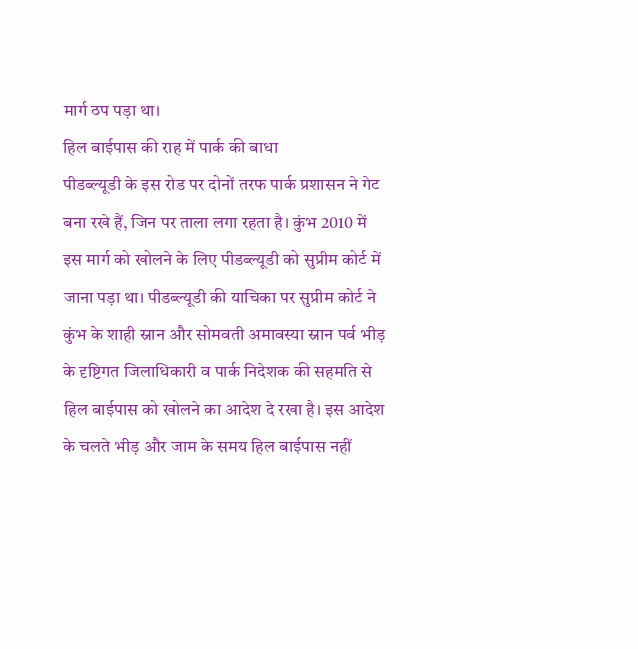मार्ग ठप पड़ा था।
हिल बाईपास की राह में पार्क की बाधा
पीडब्ल्यूडी के इस रोड पर दोनों तरफ पार्क प्रशासन ने गेट बना रखे हैं, जिन पर ताला लगा रहता है। कुंभ 2010 में इस मार्ग को खोलने के लिए पीडब्ल्यूडी को सुप्रीम कोर्ट में जाना पड़ा था। पीडब्ल्यूडी की याचिका पर सुप्रीम कोर्ट ने कुंभ के शाही स्नान और सोमवती अमावस्या स्नान पर्व भीड़ के दृष्टिगत जिलाधिकारी व पार्क निदेशक की सहमति से हिल बाईपास को खोलने का आदेश दे रखा है। इस आदेश के चलते भीड़ और जाम के समय हिल बाईपास नहीं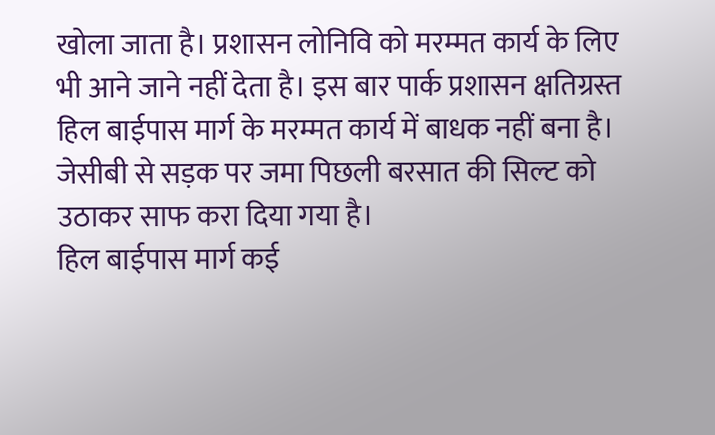खोला जाता है। प्रशासन लोनिवि को मरम्मत कार्य के लिए भी आने जाने नहीं देता है। इस बार पार्क प्रशासन क्षतिग्रस्त हिल बाईपास मार्ग के मरम्मत कार्य में बाधक नहीं बना है। जेसीबी से सड़क पर जमा पिछली बरसात की सिल्ट को उठाकर साफ करा दिया गया है।
हिल बाईपास मार्ग कई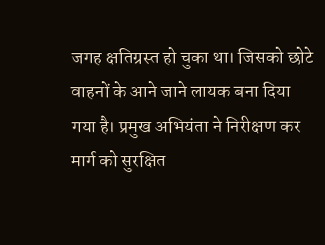जगह क्षतिग्रस्त हो चुका था। जिसको छोटे वाहनों के आने जाने लायक बना दिया गया है। प्रमुख अभियंता ने निरीक्षण कर मार्ग को सुरक्षित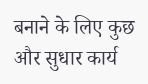बनाने के लिए कुछ और सुधार कार्य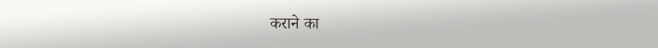कराने का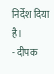निर्देश दिया है।
- दीपक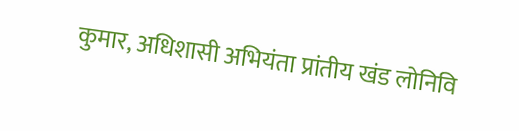कुमार, अधिशासी अभियंता प्रांतीय खंड लोनिवि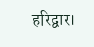हरिद्वार।